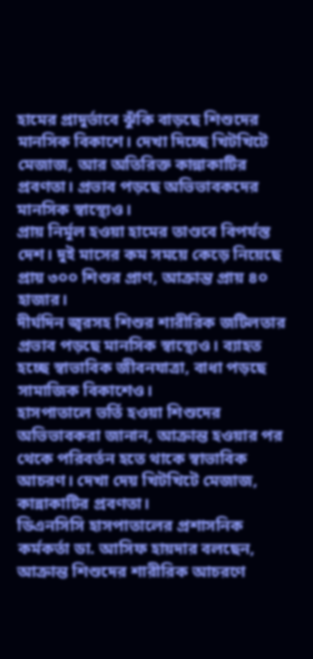হামের প্রাদুর্ভাবে ঝুঁকি বাড়ছে শিশুদের মানসিক বিকাশে। দেখা দিচ্ছে খিটখিটে মেজাজ, আর অতিরিক্ত কান্নাকাটির প্রবণতা। প্রভাব পড়ছে অভিভাবকদের মানসিক স্বাস্থ্যেও।
প্রায় নির্মূল হওয়া হামের তাণ্ডবে বিপর্যস্ত দেশ। দুই মাসের কম সময়ে কেড়ে নিয়েছে প্রায় ৩০০ শিশুর প্রাণ, আক্রান্ত প্রায় ৪০ হাজার।
দীর্ঘদিন জ্বরসহ শিশুর শারীরিক জটিলতার প্রভাব পড়ছে মানসিক স্বাস্থ্যেও। ব্যাহত হচ্ছে স্বাভাবিক জীবনযাত্রা, বাধা পড়ছে সামাজিক বিকাশেও।
হাসপাতালে ভর্তি হওয়া শিশুদের অভিভাবকরা জানান, আক্রান্ত হওয়ার পর থেকে পরিবর্তন হতে থাকে স্বাভাবিক আচরণ। দেখা দেয় খিটখিটে মেজাজ, কান্নাকাটির প্রবণতা।
ডিএনসিসি হাসপাতালের প্রশাসনিক কর্মকর্তা ডা. আসিফ হায়দার বলছেন, আক্রান্ত শিশুদের শারীরিক আচরণে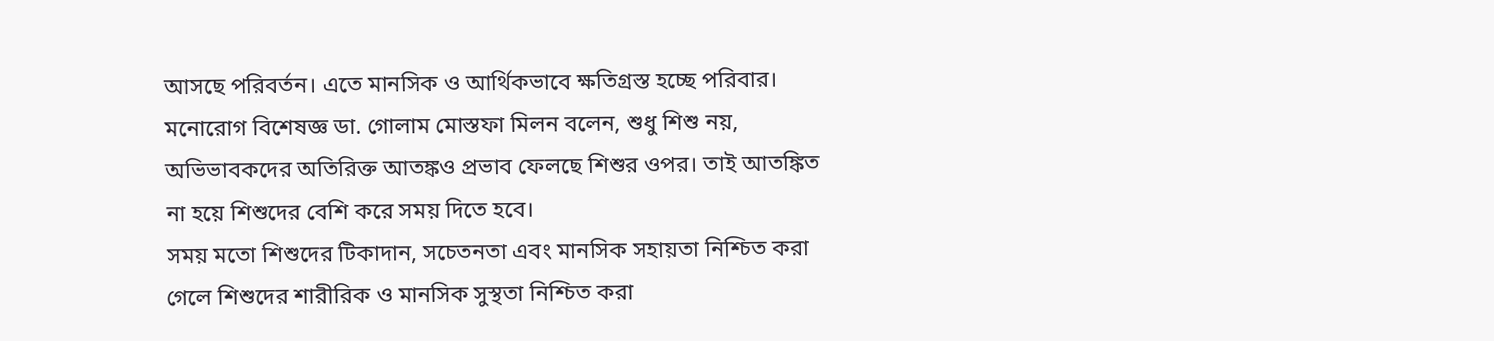আসছে পরিবর্তন। এতে মানসিক ও আর্থিকভাবে ক্ষতিগ্রস্ত হচ্ছে পরিবার।
মনোরোগ বিশেষজ্ঞ ডা. গোলাম মোস্তফা মিলন বলেন, শুধু শিশু নয়, অভিভাবকদের অতিরিক্ত আতঙ্কও প্রভাব ফেলছে শিশুর ওপর। তাই আতঙ্কিত না হয়ে শিশুদের বেশি করে সময় দিতে হবে।
সময় মতো শিশুদের টিকাদান, সচেতনতা এবং মানসিক সহায়তা নিশ্চিত করা গেলে শিশুদের শারীরিক ও মানসিক সুস্থতা নিশ্চিত করা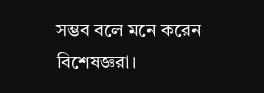সম্ভব বলে মনে করেন বিশেষজ্ঞরা।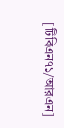[টিবিএন৭১/আরএন]